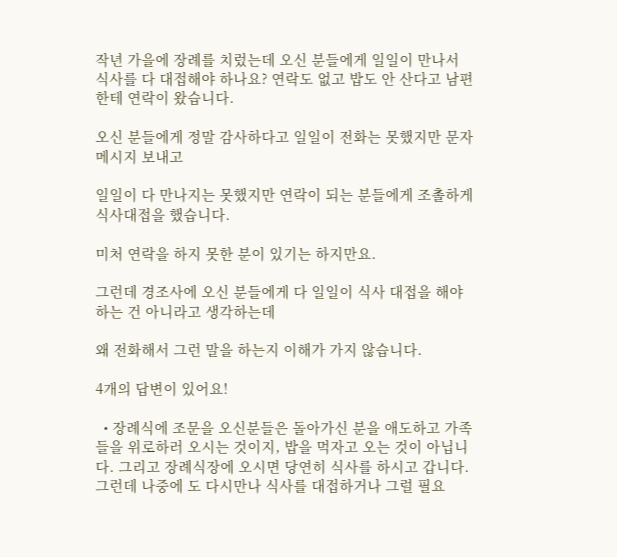작년 가을에 장례를 치렀는데 오신 분들에게 일일이 만나서 식사를 다 대접해야 하나요? 연락도 없고 밥도 안 산다고 남편한테 연락이 왔습니다.

오신 분들에게 정말 감사하다고 일일이 전화는 못했지만 문자 메시지 보내고

일일이 다 만나지는 못했지만 연락이 되는 분들에게 조촐하게 식사대접을 했습니다.

미처 연락을 하지 못한 분이 있기는 하지만요.

그런데 경조사에 오신 분들에게 다 일일이 식사 대접을 해야 하는 건 아니라고 생각하는데

왜 전화해서 그런 말을 하는지 이해가 가지 않습니다.

4개의 답변이 있어요!

  • 장례식에 조문을 오신분들은 돌아가신 분을 애도하고 가족들을 위로하러 오시는 것이지, 밥을 먹자고 오는 것이 아닙니다. 그리고 장례식장에 오시면 당연히 식사를 하시고 갑니다. 그런데 나중에 도 다시만나 식사를 대접하거나 그럴 필요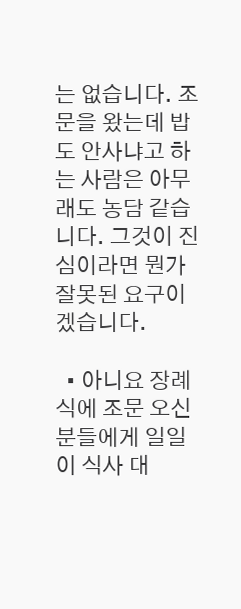는 없습니다. 조문을 왔는데 밥도 안사냐고 하는 사람은 아무래도 농담 같습니다. 그것이 진심이라면 뭔가 잘못된 요구이겠습니다.

  • 아니요 장례식에 조문 오신 분들에게 일일이 식사 대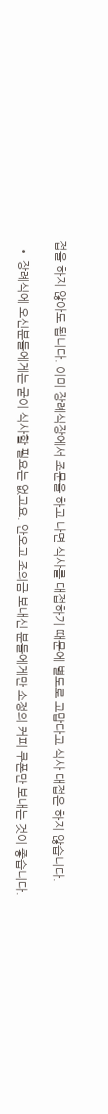접을 하지 않아도 됩니다. 이미 장례식장에서 조문을 하고 나면 식사를 대접하기 때문에 별도로 고맙다고 식사 대접은 하지 않습니다.

  • 장례식에 오신분들에게는 굳이 식사할 필요는 없고요. 안오고 조의금 보내신 분들에게만 소정의 커피 쿠폰만 보내는 것이 좋습니다.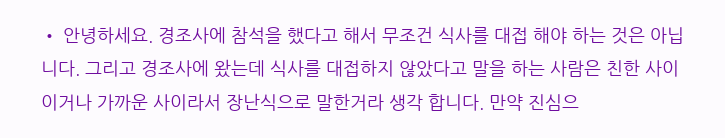• 안녕하세요. 경조사에 참석을 했다고 해서 무조건 식사를 대접 해야 하는 것은 아닙니다. 그리고 경조사에 왔는데 식사를 대접하지 않았다고 말을 하는 사람은 친한 사이이거나 가까운 사이라서 장난식으로 말한거라 생각 합니다. 만약 진심으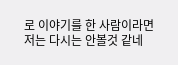로 이야기를 한 사람이라면 저는 다시는 안볼것 같네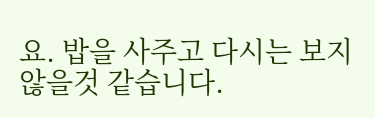요. 밥을 사주고 다시는 보지 않을것 같습니다.